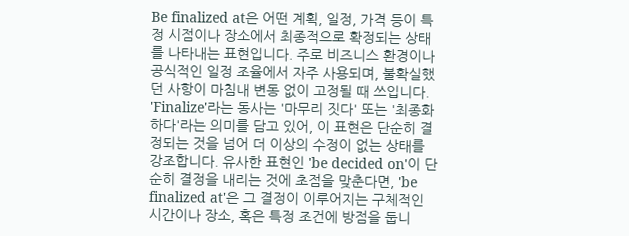Be finalized at은 어떤 계획, 일정, 가격 등이 특정 시점이나 장소에서 최종적으로 확정되는 상태를 나타내는 표현입니다. 주로 비즈니스 환경이나 공식적인 일정 조율에서 자주 사용되며, 불확실했던 사항이 마침내 변동 없이 고정될 때 쓰입니다. 'Finalize'라는 동사는 '마무리 짓다' 또는 '최종화하다'라는 의미를 담고 있어, 이 표현은 단순히 결정되는 것을 넘어 더 이상의 수정이 없는 상태를 강조합니다. 유사한 표현인 'be decided on'이 단순히 결정을 내리는 것에 초점을 맞춘다면, 'be finalized at'은 그 결정이 이루어지는 구체적인 시간이나 장소, 혹은 특정 조건에 방점을 둡니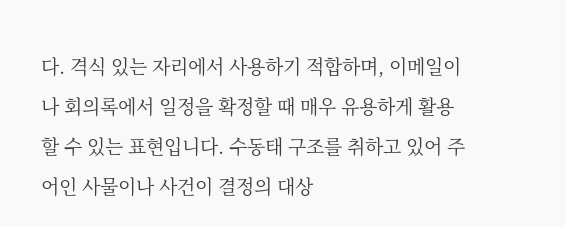다. 격식 있는 자리에서 사용하기 적합하며, 이메일이나 회의록에서 일정을 확정할 때 매우 유용하게 활용할 수 있는 표현입니다. 수동태 구조를 취하고 있어 주어인 사물이나 사건이 결정의 대상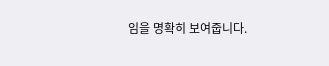임을 명확히 보여줍니다.